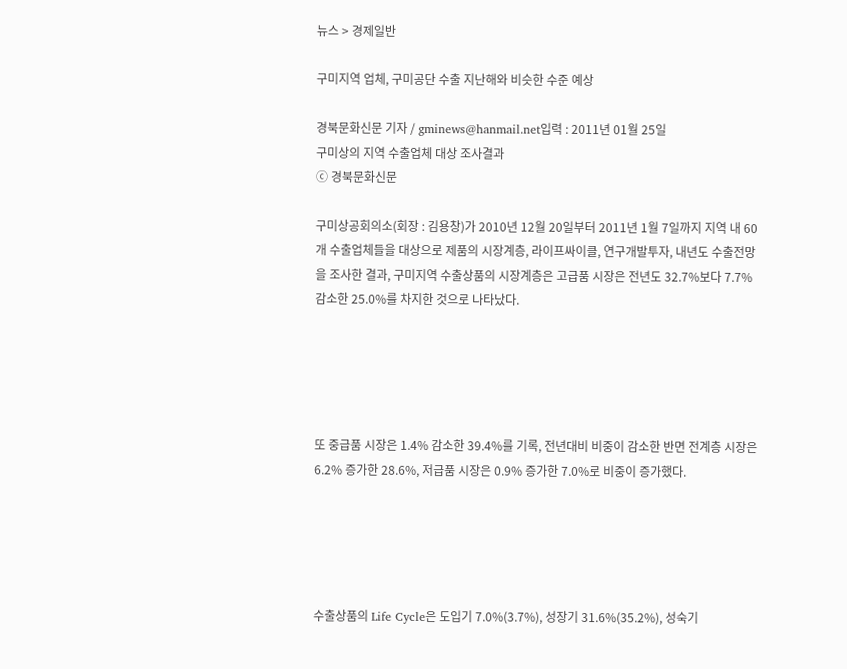뉴스 > 경제일반

구미지역 업체, 구미공단 수출 지난해와 비슷한 수준 예상

경북문화신문 기자 / gminews@hanmail.net입력 : 2011년 01월 25일
구미상의 지역 수출업체 대상 조사결과
ⓒ 경북문화신문

구미상공회의소(회장 : 김용창)가 2010년 12월 20일부터 2011년 1월 7일까지 지역 내 60개 수출업체들을 대상으로 제품의 시장계층, 라이프싸이클, 연구개발투자, 내년도 수출전망을 조사한 결과, 구미지역 수출상품의 시장계층은 고급품 시장은 전년도 32.7%보다 7.7% 감소한 25.0%를 차지한 것으로 나타났다.





또 중급품 시장은 1.4% 감소한 39.4%를 기록, 전년대비 비중이 감소한 반면 전계층 시장은 6.2% 증가한 28.6%, 저급품 시장은 0.9% 증가한 7.0%로 비중이 증가했다.





수출상품의 Life Cycle은 도입기 7.0%(3.7%), 성장기 31.6%(35.2%), 성숙기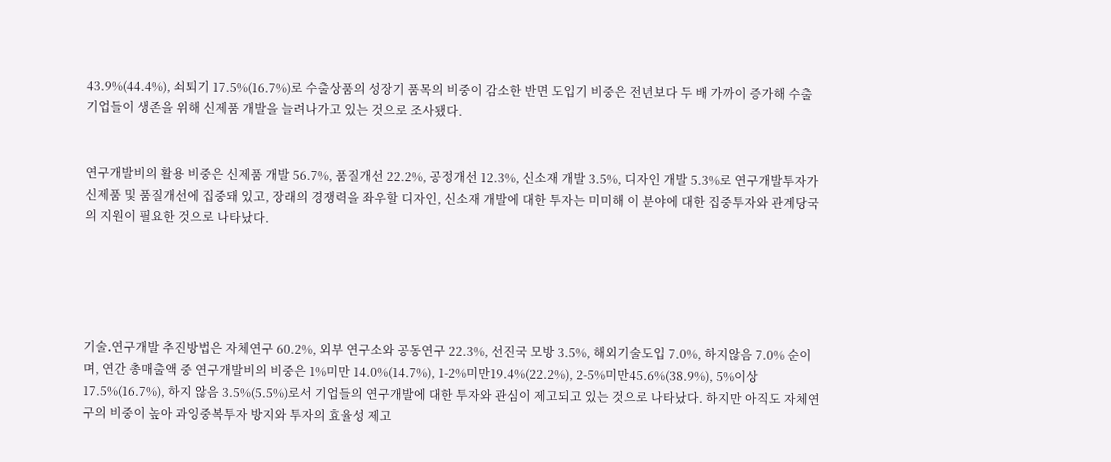43.9%(44.4%), 쇠퇴기 17.5%(16.7%)로 수출상품의 성장기 품목의 비중이 감소한 반면 도입기 비중은 전년보다 두 배 가까이 증가해 수출기업들이 생존을 위해 신제품 개발을 늘려나가고 있는 것으로 조사됐다.


연구개발비의 활용 비중은 신제품 개발 56.7%, 품질개선 22.2%, 공정개선 12.3%, 신소재 개발 3.5%, 디자인 개발 5.3%로 연구개발투자가 신제품 및 품질개선에 집중돼 있고, 장래의 경쟁력을 좌우할 디자인, 신소재 개발에 대한 투자는 미미해 이 분야에 대한 집중투자와 관계당국의 지원이 필요한 것으로 나타났다.





기술․연구개발 추진방법은 자체연구 60.2%, 외부 연구소와 공동연구 22.3%, 선진국 모방 3.5%, 해외기술도입 7.0%, 하지않음 7.0% 순이며, 연간 총매출액 중 연구개발비의 비중은 1%미만 14.0%(14.7%), 1-2%미만19.4%(22.2%), 2-5%미만45.6%(38.9%), 5%이상 17.5%(16.7%), 하지 않음 3.5%(5.5%)로서 기업들의 연구개발에 대한 투자와 관심이 제고되고 있는 것으로 나타났다. 하지만 아직도 자체연구의 비중이 높아 과잉중복투자 방지와 투자의 효율성 제고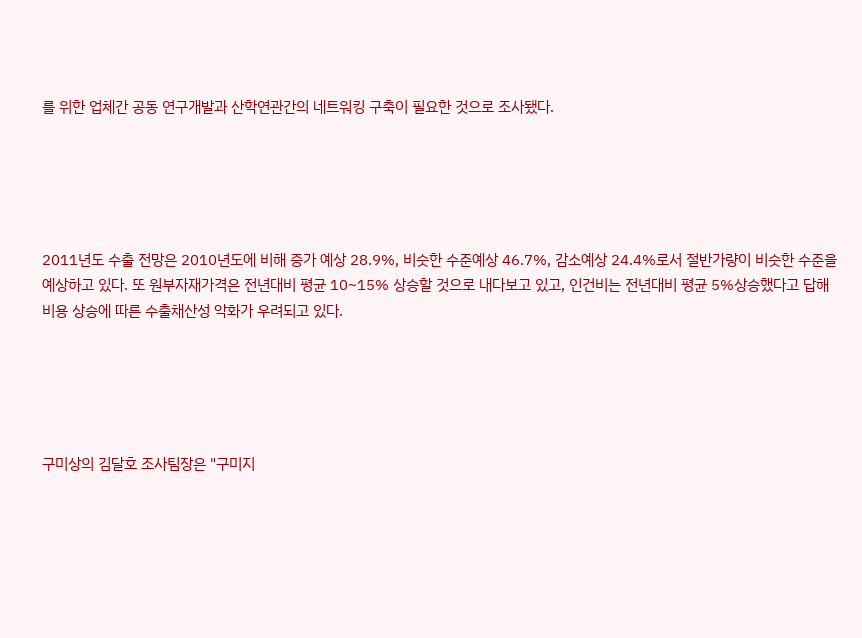를 위한 업체간 공동 연구개발과 산학연관간의 네트워킹 구축이 필요한 것으로 조사됐다.





2011년도 수출 전망은 2010년도에 비해 증가 예상 28.9%, 비슷한 수준예상 46.7%, 감소예상 24.4%로서 절반가량이 비슷한 수준을 예상하고 있다. 또 원부자재가격은 전년대비 평균 10~15% 상승할 것으로 내다보고 있고, 인건비는 전년대비 평균 5%상승했다고 답해 비용 상승에 따른 수출채산성 악화가 우려되고 있다.





구미상의 김달호 조사팀장은 "구미지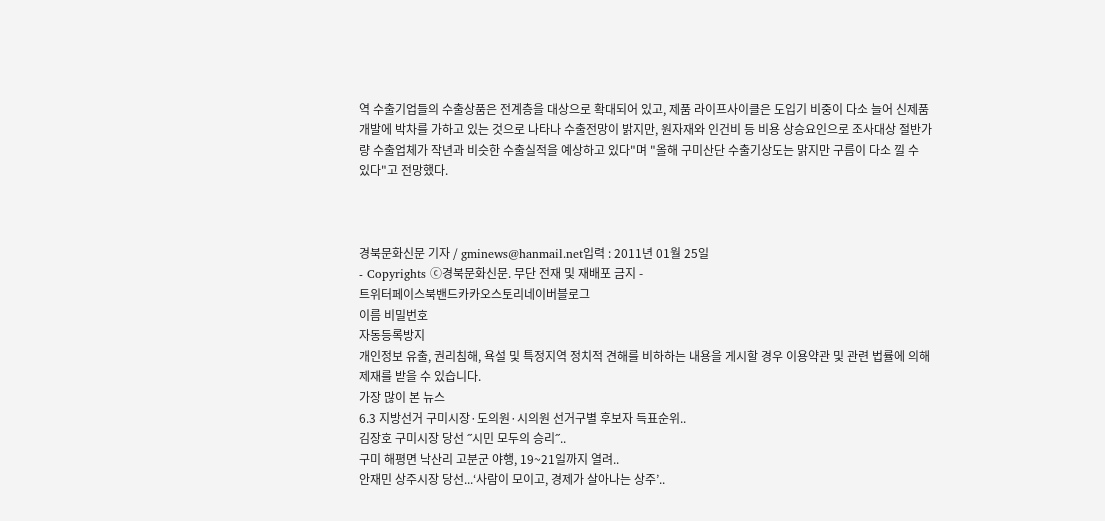역 수출기업들의 수출상품은 전계층을 대상으로 확대되어 있고, 제품 라이프사이클은 도입기 비중이 다소 늘어 신제품개발에 박차를 가하고 있는 것으로 나타나 수출전망이 밝지만, 원자재와 인건비 등 비용 상승요인으로 조사대상 절반가량 수출업체가 작년과 비슷한 수출실적을 예상하고 있다"며 "올해 구미산단 수출기상도는 맑지만 구름이 다소 낄 수 있다"고 전망했다.



경북문화신문 기자 / gminews@hanmail.net입력 : 2011년 01월 25일
- Copyrights ⓒ경북문화신문. 무단 전재 및 재배포 금지 -
트위터페이스북밴드카카오스토리네이버블로그
이름 비밀번호
자동등록방지
개인정보 유출, 권리침해, 욕설 및 특정지역 정치적 견해를 비하하는 내용을 게시할 경우 이용약관 및 관련 법률에 의해 제재를 받을 수 있습니다.
가장 많이 본 뉴스
6.3 지방선거 구미시장·도의원·시의원 선거구별 후보자 득표순위..
김장호 구미시장 당선 ˝시민 모두의 승리˝..
구미 해평면 낙산리 고분군 야행, 19~21일까지 열려..
안재민 상주시장 당선...‘사람이 모이고, 경제가 살아나는 상주’..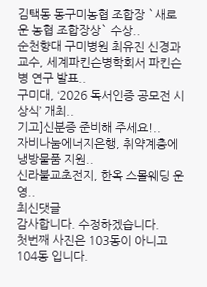김택동 동구미농협 조합장 `새로운 농협 조합장상` 수상..
순천향대 구미병원 최유진 신경과 교수, 세계파킨슨병학회서 파킨슨병 연구 발표..
구미대, ‘2026 독서인증 공모전 시상식’ 개최..
기고]신분증 준비해 주세요!..
자비나눔에너지은행, 취약계층에 냉방물품 지원..
신라불교초전지, 한옥 스몰웨딩 운영..
최신댓글
감사합니다. 수정하겠습니다.
첫번째 사진은 103동이 아니고 104동 입니다.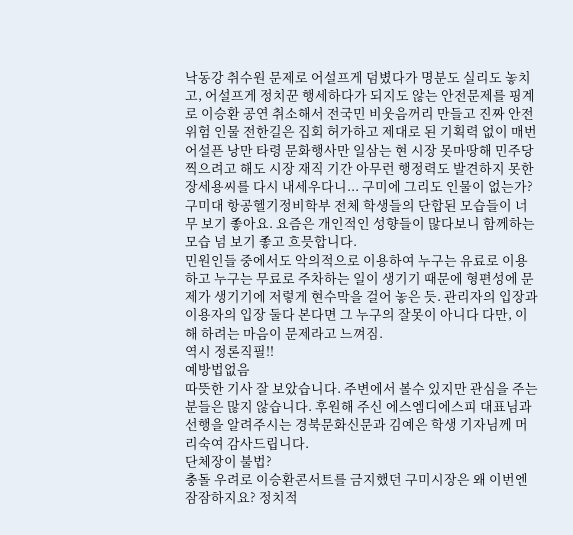낙동강 취수원 문제로 어설프게 덤볐다가 명분도 실리도 놓치고, 어설프게 정치꾼 행세하다가 되지도 않는 안전문제를 핑계로 이승환 공연 취소해서 전국민 비웃음꺼리 만들고 진짜 안전 위험 인물 전한길은 집회 허가하고 제대로 된 기획력 없이 매번 어설픈 낭만 타령 문화행사만 일삼는 현 시장 못마땅해 민주당 찍으려고 해도 시장 재직 기간 아무런 행정력도 발견하지 못한 장세용씨를 다시 내세우다니... 구미에 그리도 인물이 없는가?
구미대 항공헬기정비학부 전체 학생들의 단합된 모습들이 너무 보기 좋아요. 요즘은 개인적인 성향들이 많다보니 함께하는 모습 넘 보기 좋고 흐믓합니다.
민원인들 중에서도 악의적으로 이용하여 누구는 유료로 이용하고 누구는 무료로 주차하는 일이 생기기 때문에 형편성에 문제가 생기기에 저렇게 현수막을 걸어 놓은 듯. 관리자의 입장과 이용자의 입장 둘다 본다면 그 누구의 잘못이 아니다 다만, 이해 하려는 마음이 문제라고 느껴짐.
역시 정론직필!!
예방법없음
따뜻한 기사 잘 보았습니다. 주변에서 볼수 있지만 관심을 주는 분들은 많지 않습니다. 후원해 주신 에스엠디에스피 대표님과 선행을 알려주시는 경북문화신문과 김예은 학생 기자님께 머리숙여 감사드립니다.
단체장이 불법?
충돌 우려로 이승환콘서트를 금지했던 구미시장은 왜 이번엔 잠잠하지요? 정치적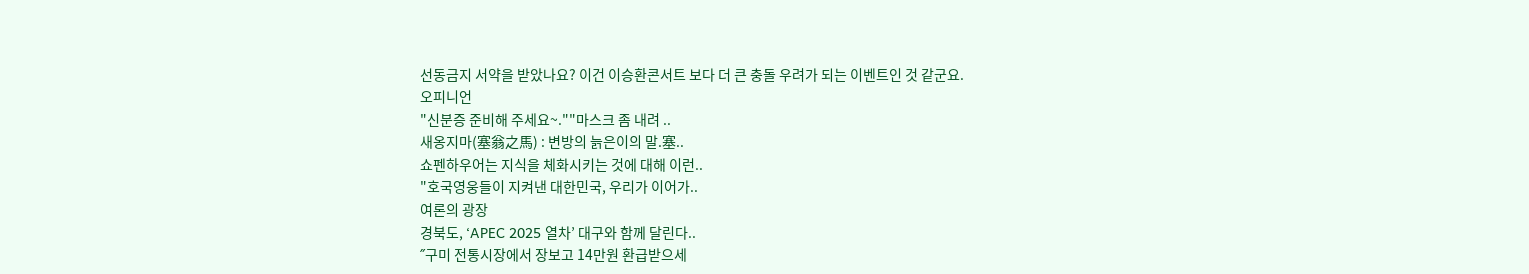선동금지 서약을 받았나요? 이건 이승환콘서트 보다 더 큰 충돌 우려가 되는 이벤트인 것 같군요.
오피니언
"신분증 준비해 주세요~.""마스크 좀 내려 ..
새옹지마(塞翁之馬) : 변방의 늙은이의 말.塞..
쇼펜하우어는 지식을 체화시키는 것에 대해 이런..
"호국영웅들이 지켜낸 대한민국, 우리가 이어가..
여론의 광장
경북도, ‘APEC 2025 열차’ 대구와 함께 달린다..
˝구미 전통시장에서 장보고 14만원 환급받으세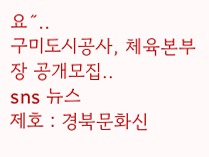요˝..
구미도시공사, 체육본부장 공개모집..
sns 뉴스
제호 : 경북문화신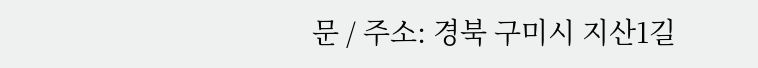문 / 주소: 경북 구미시 지산1길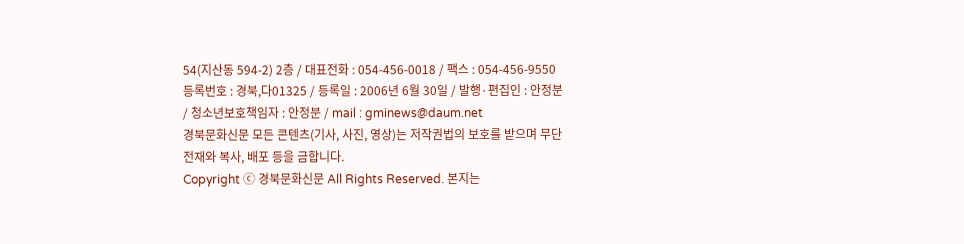54(지산동 594-2) 2층 / 대표전화 : 054-456-0018 / 팩스 : 054-456-9550
등록번호 : 경북,다01325 / 등록일 : 2006년 6월 30일 / 발행·편집인 : 안정분 / 청소년보호책임자 : 안정분 / mail : gminews@daum.net
경북문화신문 모든 콘텐츠(기사, 사진, 영상)는 저작권법의 보호를 받으며 무단 전재와 복사, 배포 등을 금합니다.
Copyright ⓒ 경북문화신문 All Rights Reserved. 본지는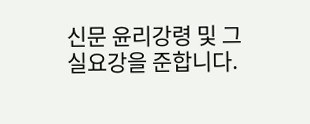신문 윤리강령 및 그 실요강을 준합니다.